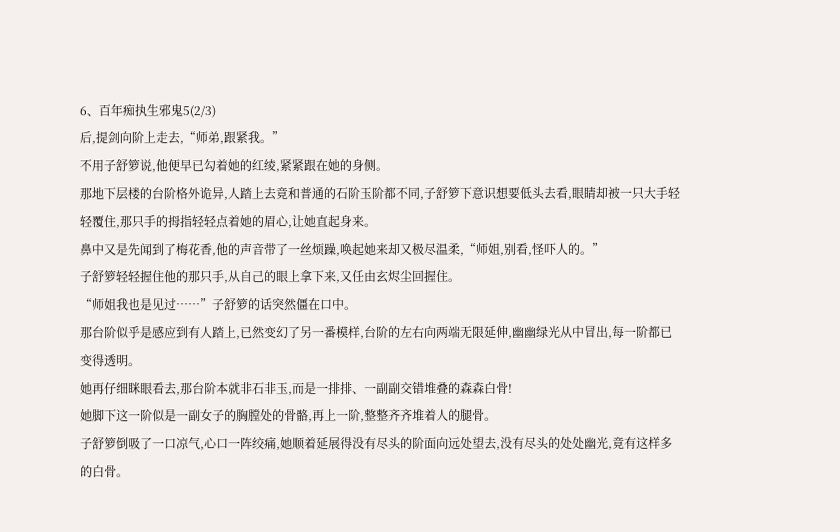6、百年痴执生邪鬼5(2/3)
后,提剑向阶上走去,“师弟,跟紧我。”
不用子舒箩说,他便早已勾着她的红绫,紧紧跟在她的身侧。
那地下层楼的台阶格外诡异,人踏上去竟和普通的石阶玉阶都不同,子舒箩下意识想要低头去看,眼睛却被一只大手轻轻覆住,那只手的拇指轻轻点着她的眉心,让她直起身来。
鼻中又是先闻到了梅花香,他的声音带了一丝烦躁,唤起她来却又极尽温柔,“师姐,别看,怪吓人的。”
子舒箩轻轻握住他的那只手,从自己的眼上拿下来,又任由玄烬尘回握住。
“师姐我也是见过……”子舒箩的话突然僵在口中。
那台阶似乎是感应到有人踏上,已然变幻了另一番模样,台阶的左右向两端无限延伸,幽幽绿光从中冒出,每一阶都已变得透明。
她再仔细眯眼看去,那台阶本就非石非玉,而是一排排、一副副交错堆叠的森森白骨!
她脚下这一阶似是一副女子的胸膛处的骨骼,再上一阶,整整齐齐堆着人的腿骨。
子舒箩倒吸了一口凉气,心口一阵绞痛,她顺着延展得没有尽头的阶面向远处望去,没有尽头的处处幽光,竟有这样多的白骨。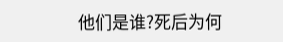他们是谁?死后为何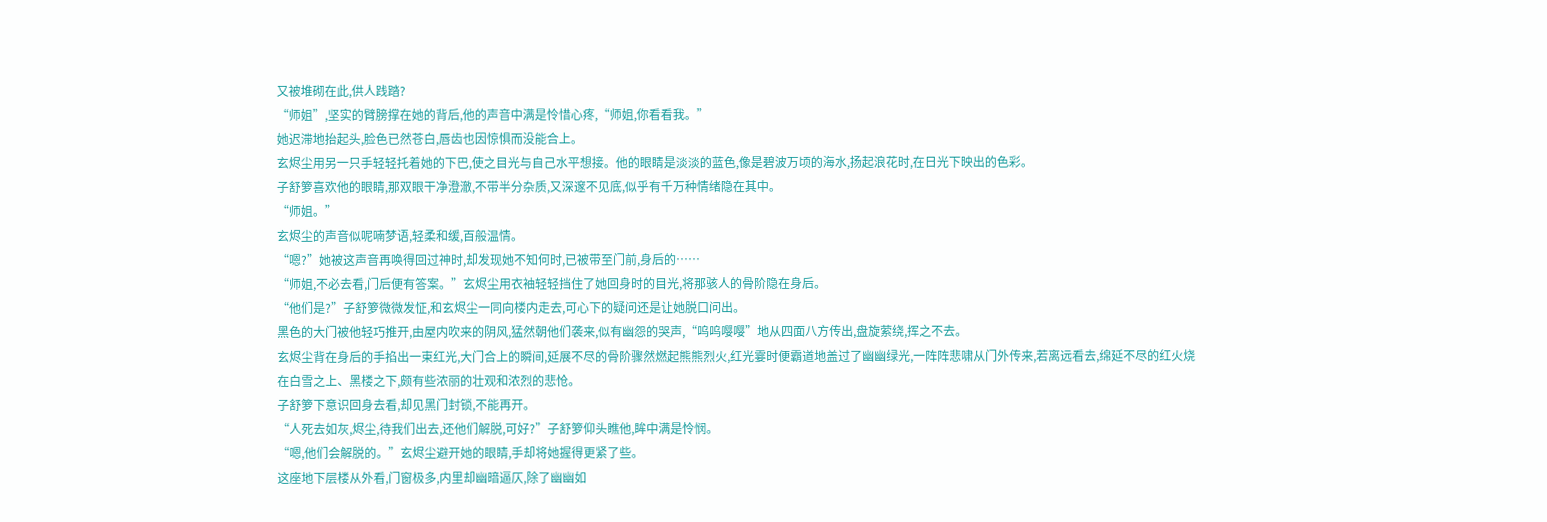又被堆砌在此,供人践踏?
“师姐”,坚实的臂膀撑在她的背后,他的声音中满是怜惜心疼,“师姐,你看看我。”
她迟滞地抬起头,脸色已然苍白,唇齿也因惊惧而没能合上。
玄烬尘用另一只手轻轻托着她的下巴,使之目光与自己水平想接。他的眼睛是淡淡的蓝色,像是碧波万顷的海水,扬起浪花时,在日光下映出的色彩。
子舒箩喜欢他的眼睛,那双眼干净澄澈,不带半分杂质,又深邃不见底,似乎有千万种情绪隐在其中。
“师姐。”
玄烬尘的声音似呢喃梦语,轻柔和缓,百般温情。
“嗯?”她被这声音再唤得回过神时,却发现她不知何时,已被带至门前,身后的……
“师姐,不必去看,门后便有答案。”玄烬尘用衣袖轻轻挡住了她回身时的目光,将那骇人的骨阶隐在身后。
“他们是?”子舒箩微微发怔,和玄烬尘一同向楼内走去,可心下的疑问还是让她脱口问出。
黑色的大门被他轻巧推开,由屋内吹来的阴风,猛然朝他们袭来,似有幽怨的哭声,“呜呜嘤嘤”地从四面八方传出,盘旋萦绕,挥之不去。
玄烬尘背在身后的手掐出一束红光,大门合上的瞬间,延展不尽的骨阶骤然燃起熊熊烈火,红光霎时便霸道地盖过了幽幽绿光,一阵阵悲啸从门外传来,若离远看去,绵延不尽的红火烧在白雪之上、黑楼之下,颇有些浓丽的壮观和浓烈的悲怆。
子舒箩下意识回身去看,却见黑门封锁,不能再开。
“人死去如灰,烬尘,待我们出去,还他们解脱,可好?”子舒箩仰头瞧他,眸中满是怜悯。
“嗯,他们会解脱的。”玄烬尘避开她的眼睛,手却将她握得更紧了些。
这座地下层楼从外看,门窗极多,内里却幽暗逼仄,除了幽幽如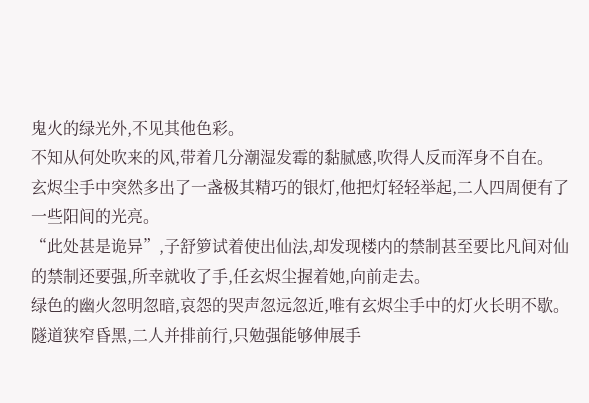鬼火的绿光外,不见其他色彩。
不知从何处吹来的风,带着几分潮湿发霉的黏腻感,吹得人反而浑身不自在。
玄烬尘手中突然多出了一盏极其精巧的银灯,他把灯轻轻举起,二人四周便有了一些阳间的光亮。
“此处甚是诡异”,子舒箩试着使出仙法,却发现楼内的禁制甚至要比凡间对仙的禁制还要强,所幸就收了手,任玄烬尘握着她,向前走去。
绿色的幽火忽明忽暗,哀怨的哭声忽远忽近,唯有玄烬尘手中的灯火长明不歇。
隧道狭窄昏黑,二人并排前行,只勉强能够伸展手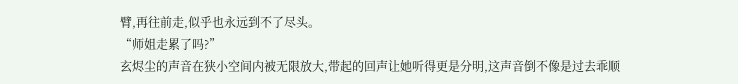臂,再往前走,似乎也永远到不了尽头。
“师姐走累了吗?”
玄烬尘的声音在狭小空间内被无限放大,带起的回声让她听得更是分明,这声音倒不像是过去乖顺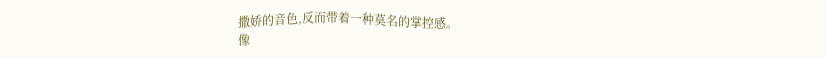撒娇的音色,反而带着一种莫名的掌控感。
像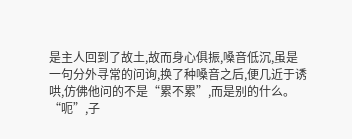是主人回到了故土,故而身心俱振,嗓音低沉,虽是一句分外寻常的问询,换了种嗓音之后,便几近于诱哄,仿佛他问的不是“累不累”,而是别的什么。
“呃”,子